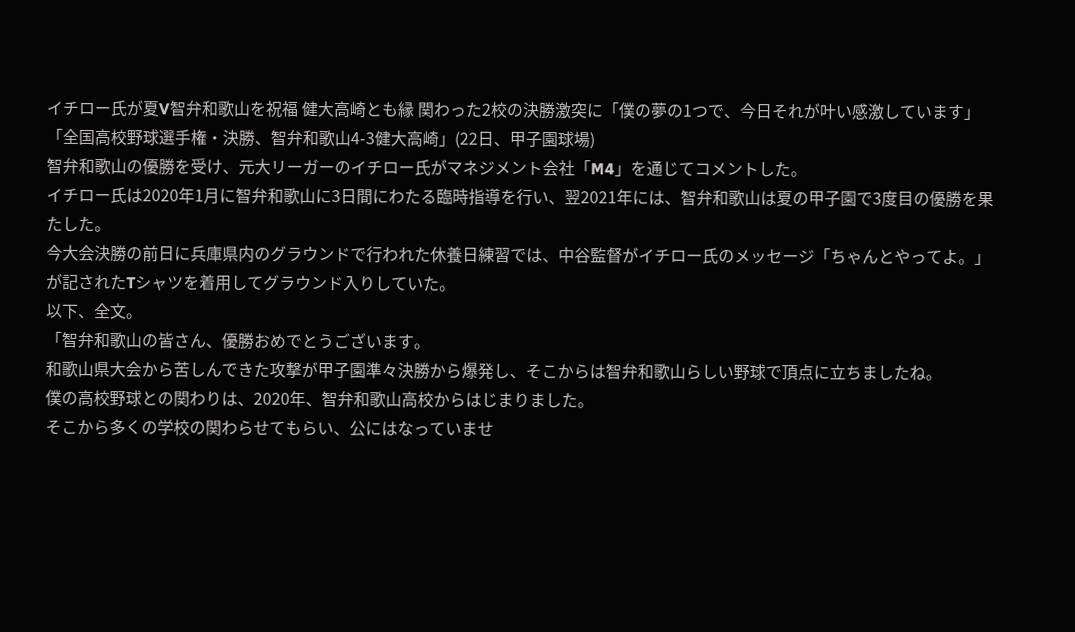イチロー氏が夏V智弁和歌山を祝福 健大高崎とも縁 関わった2校の決勝激突に「僕の夢の1つで、今日それが叶い感激しています」
「全国高校野球選手権・決勝、智弁和歌山4-3健大高崎」(22日、甲子園球場)
智弁和歌山の優勝を受け、元大リーガーのイチロー氏がマネジメント会社「M4」を通じてコメントした。
イチロー氏は2020年1月に智弁和歌山に3日間にわたる臨時指導を行い、翌2021年には、智弁和歌山は夏の甲子園で3度目の優勝を果たした。
今大会決勝の前日に兵庫県内のグラウンドで行われた休養日練習では、中谷監督がイチロー氏のメッセージ「ちゃんとやってよ。」が記されたTシャツを着用してグラウンド入りしていた。
以下、全文。
「智弁和歌山の皆さん、優勝おめでとうございます。
和歌山県大会から苦しんできた攻撃が甲子園準々決勝から爆発し、そこからは智弁和歌山らしい野球で頂点に立ちましたね。
僕の高校野球との関わりは、2020年、智弁和歌山高校からはじまりました。
そこから多くの学校の関わらせてもらい、公にはなっていませ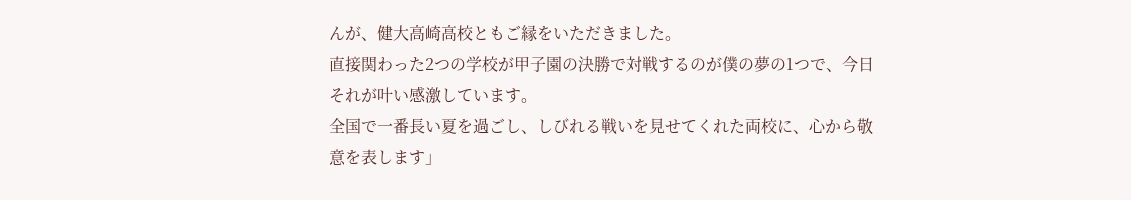んが、健大高崎高校ともご縁をいただきました。
直接関わった2つの学校が甲子園の決勝で対戦するのが僕の夢の1つで、今日それが叶い感激しています。
全国で一番長い夏を過ごし、しびれる戦いを見せてくれた両校に、心から敬意を表します」